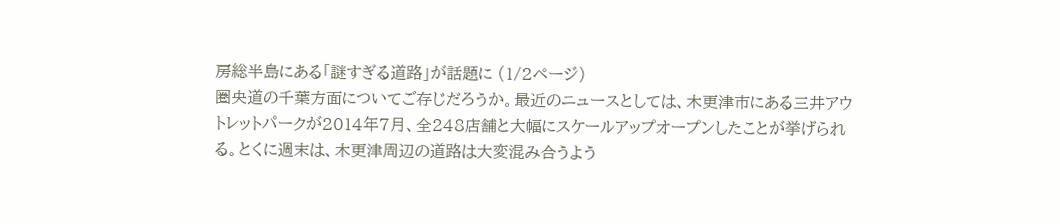房総半島にある「謎すぎる道路」が話題に (1/2ページ)
圏央道の千葉方面についてご存じだろうか。最近のニュースとしては、木更津市にある三井アウトレットパークが2014年7月、全248店舗と大幅にスケールアップオープンしたことが挙げられる。とくに週末は、木更津周辺の道路は大変混み合うよう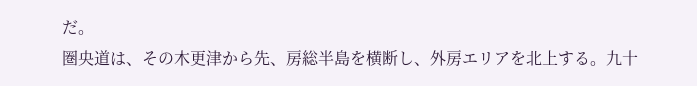だ。
圏央道は、その木更津から先、房総半島を横断し、外房エリアを北上する。九十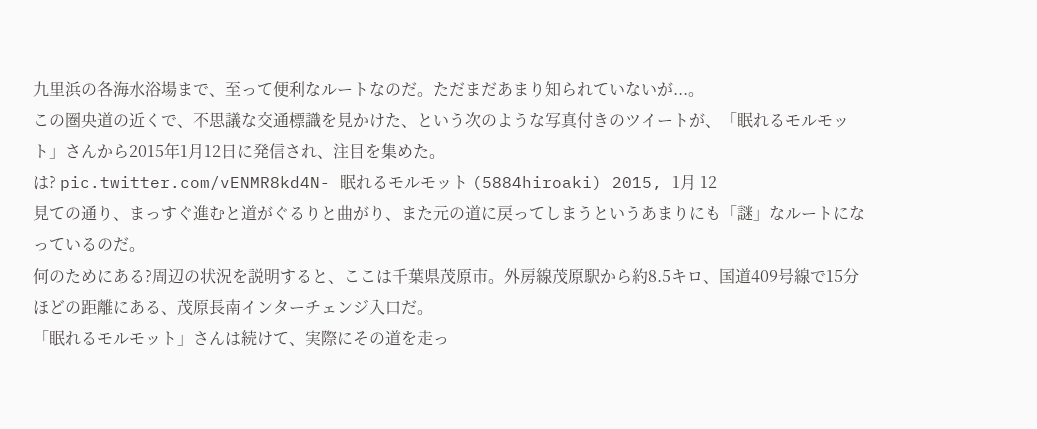九里浜の各海水浴場まで、至って便利なルートなのだ。ただまだあまり知られていないが...。
この圏央道の近くで、不思議な交通標識を見かけた、という次のような写真付きのツイートが、「眠れるモルモット」さんから2015年1月12日に発信され、注目を集めた。
は? pic.twitter.com/vENMR8kd4N- 眠れるモルモット (5884hiroaki) 2015, 1月 12
見ての通り、まっすぐ進むと道がぐるりと曲がり、また元の道に戻ってしまうというあまりにも「謎」なルートになっているのだ。
何のためにある?周辺の状況を説明すると、ここは千葉県茂原市。外房線茂原駅から約8.5キロ、国道409号線で15分ほどの距離にある、茂原長南インターチェンジ入口だ。
「眠れるモルモット」さんは続けて、実際にその道を走っ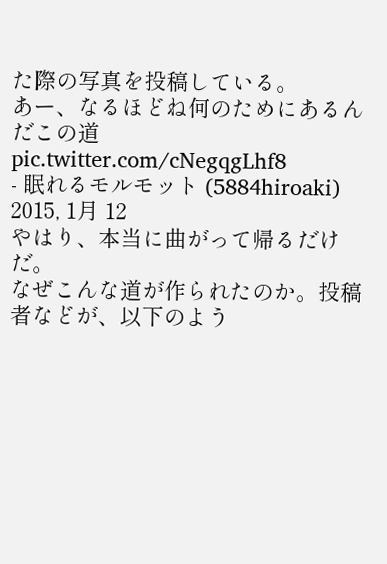た際の写真を投稿している。
あー、なるほどね何のためにあるんだこの道 pic.twitter.com/cNegqgLhf8
- 眠れるモルモット (5884hiroaki) 2015, 1月 12
やはり、本当に曲がって帰るだけだ。
なぜこんな道が作られたのか。投稿者などが、以下のよう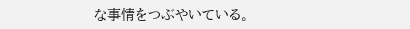な事情をつぶやいている。